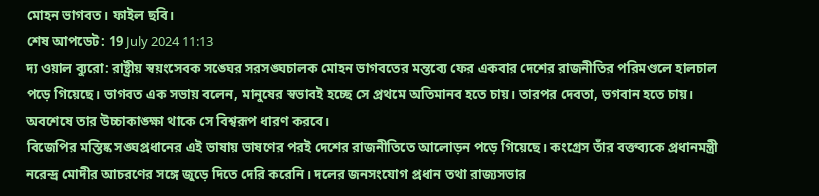মোহন ভাগবত। ফাইল ছবি।
শেষ আপডেট: 19 July 2024 11:13
দ্য ওয়াল ব্যুরো: রাষ্ট্রীয় স্বয়ংসেবক সঙ্ঘের সরসঙ্ঘচালক মোহন ভাগবতের মন্তব্যে ফের একবার দেশের রাজনীতির পরিমণ্ডলে হালচাল পড়ে গিয়েছে। ভাগবত এক সভায় বলেন, মানুষের স্বভাবই হচ্ছে সে প্রথমে অতিমানব হতে চায়। তারপর দেবতা, ভগবান হতে চায়। অবশেষে তার উচ্চাকাঙ্ক্ষা থাকে সে বিশ্বরূপ ধারণ করবে।
বিজেপির মস্তিষ্ক সঙ্ঘপ্রধানের এই ভাষায় ভাষণের পরই দেশের রাজনীতিতে আলোড়ন পড়ে গিয়েছে। কংগ্রেস তাঁর বক্তব্যকে প্রধানমন্ত্রী নরেন্দ্র মোদীর আচরণের সঙ্গে জুড়ে দিতে দেরি করেনি। দলের জনসংযোগ প্রধান তথা রাজ্যসভার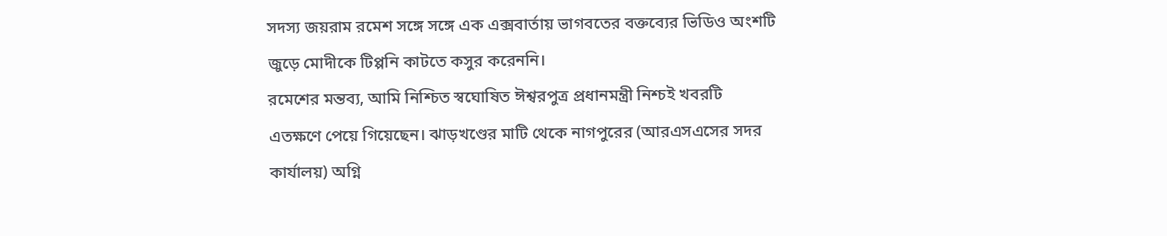সদস্য জয়রাম রমেশ সঙ্গে সঙ্গে এক এক্সবার্তায় ভাগবতের বক্তব্যের ভিডিও অংশটি জুড়ে মোদীকে টিপ্পনি কাটতে কসুর করেননি।
রমেশের মন্তব্য, আমি নিশ্চিত স্বঘোষিত ঈশ্বরপুত্র প্রধানমন্ত্রী নিশ্চই খবরটি এতক্ষণে পেয়ে গিয়েছেন। ঝাড়খণ্ডের মাটি থেকে নাগপুরের (আরএসএসের সদর কার্যালয়) অগ্নি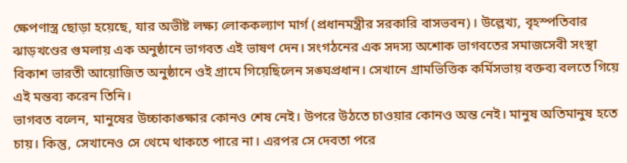ক্ষেপণাস্ত্র ছোড়া হয়েছে, যার অভীষ্ট লক্ষ্য লোককল্যাণ মার্গ (প্রধানমন্ত্রীর সরকারি বাসভবন)। উল্লেখ্য, বৃহস্পতিবার ঝাড়খণ্ডের গুমলায় এক অনুষ্ঠানে ভাগবত এই ভাষণ দেন। সংগঠনের এক সদস্য অশোক ভাগবতের সমাজসেবী সংস্থা বিকাশ ভারতী আয়োজিত অনুষ্ঠানে ওই গ্রামে গিয়েছিলেন সঙ্ঘপ্রধান। সেখানে গ্রামভিত্তিক কর্মিসভায় বক্তব্য বলতে গিয়ে এই মন্তব্য করেন তিনি।
ভাগবত বলেন, মানুষের উচ্চাকাঙ্ক্ষার কোনও শেষ নেই। উপরে উঠতে চাওয়ার কোনও অন্ত নেই। মানুষ অতিমানুষ হতে চায়। কিন্তু, সেখানেও সে থেমে থাকতে পারে না। এরপর সে দেবতা পরে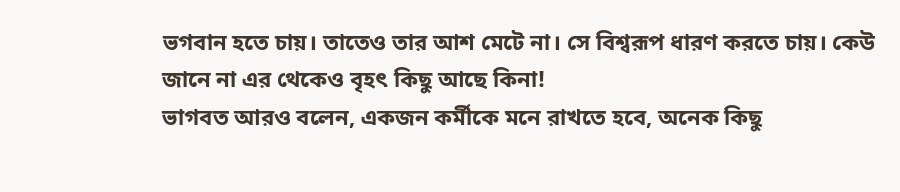ভগবান হতে চায়। তাতেও তার আশ মেটে না। সে বিশ্বরূপ ধারণ করতে চায়। কেউ জানে না এর থেকেও বৃহৎ কিছু আছে কিনা!
ভাগবত আরও বলেন, একজন কর্মীকে মনে রাখতে হবে, অনেক কিছু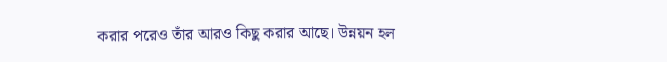করার পরেও তাঁর আরও কিছু করার আছে। উন্নয়ন হল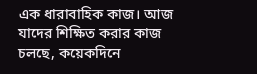এক ধারাবাহিক কাজ। আজ যাদের শিক্ষিত করার কাজ চলছে, কয়েকদিনে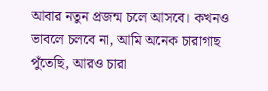আবার নতুন প্রজন্ম চলে আসবে। কখনও ভাবলে চলবে না, আমি অনেক চারাগাছ পুঁতেছি, আরও চারা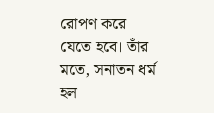রোপণ করে যেতে হবে। তাঁর মতে, সনাতন ধর্ম হল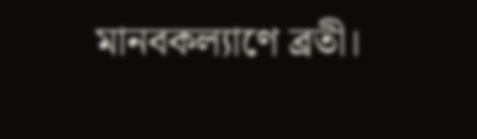মানবকল্যাণে ব্রতী।